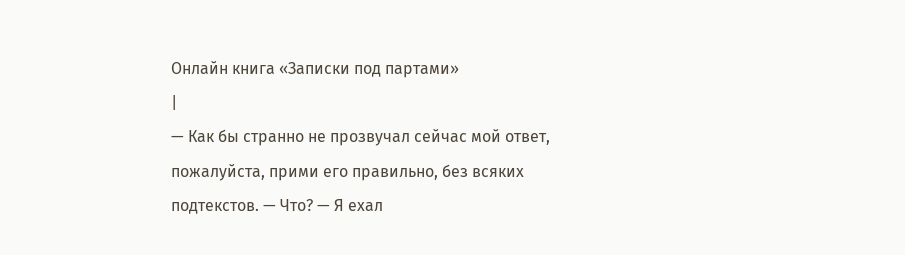Онлайн книга «Записки под партами»
|
— Как бы странно не прозвучал сейчас мой ответ, пожалуйста, прими его правильно, без всяких подтекстов. — Что? — Я ехал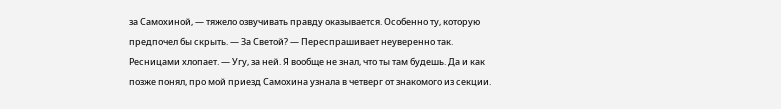за Самохиной, — тяжело озвучивать правду оказывается. Особенно ту, которую предпочел бы скрыть. — За Светой? — Переспрашивает неуверенно так. Ресницами хлопает. — Угу, за ней. Я вообще не знал, что ты там будешь. Да и как позже понял, про мой приезд Самохина узнала в четверг от знакомого из секции.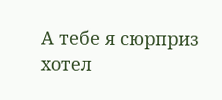А тебе я сюрприз хотел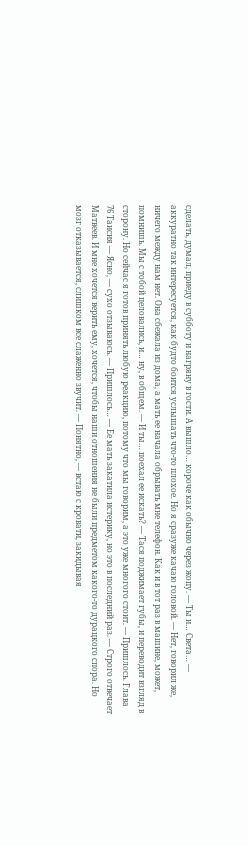сделать, думал, приеду в субботу и нагряну в гости. А вышло… короче как обычно через жопу. — Ты и… Света… — аккуратно так интересуется, как будто боится услышать что-то плохое. Но я сразуже качаю головой. — Нет, говорил же, ничего между нам нет. Она сбежала из дома, а мать ее начала обрывать мне телефон. Как и в тот раз в машине, может, помнишь. Мы с тобой целовались, и… ну, в общем. — И ты… поехал ее искать? — Тася поджимает губы, и переводит взгляд в сторону. Но сейчас я готов принять любую реакцию, потому что мы говорим, а это уже многого стоит. — Пришлось. Глава 76 Таисия — Ясно, — сухо отзываюсь. — Пришлось… — Ее мать закатила истерику, но это в последний раз. — Строго отвечает Матвеев. И мне хочется верить ему, хочется, чтобы наши отношения не были предметом какого-то дурацкого спора. Но мозг отказывается, слишком все слаженно звучит. — Понятно, — встаю с кровати, закидывая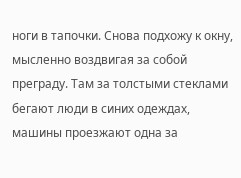ноги в тапочки. Снова подхожу к окну, мысленно воздвигая за собой преграду. Там за толстыми стеклами бегают люди в синих одеждах, машины проезжают одна за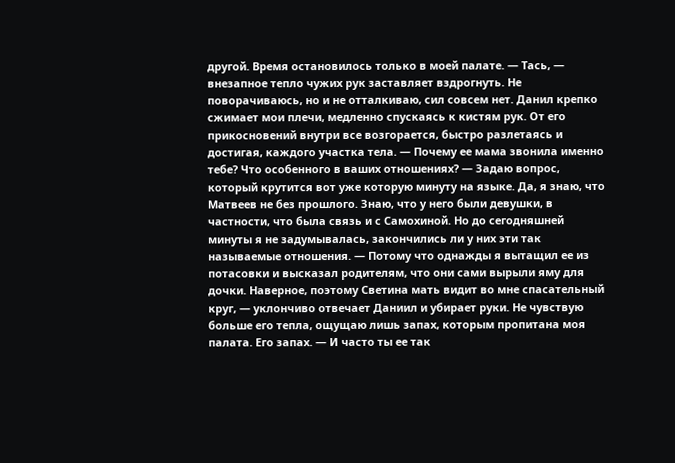другой. Время остановилось только в моей палате. — Тась, — внезапное тепло чужих рук заставляет вздрогнуть. Не поворачиваюсь, но и не отталкиваю, сил совсем нет. Данил крепко сжимает мои плечи, медленно спускаясь к кистям рук. От его прикосновений внутри все возгорается, быстро разлетаясь и достигая, каждого участка тела. — Почему ее мама звонила именно тебе? Что особенного в ваших отношениях? — Задаю вопрос, который крутится вот уже которую минуту на языке. Да, я знаю, что Матвеев не без прошлого. Знаю, что у него были девушки, в частности, что была связь и с Самохиной. Но до сегодняшней минуты я не задумывалась, закончились ли у них эти так называемые отношения. — Потому что однажды я вытащил ее из потасовки и высказал родителям, что они сами вырыли яму для дочки. Наверное, поэтому Светина мать видит во мне спасательный круг, — уклончиво отвечает Даниил и убирает руки. Не чувствую больше его тепла, ощущаю лишь запах, которым пропитана моя палата. Его запах. — И часто ты ее так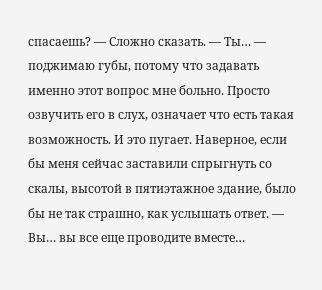спасаешь? — Сложно сказать. — Ты… — поджимаю губы, потому что задавать именно этот вопрос мне больно. Просто озвучить его в слух, означает что есть такая возможность. И это пугает. Наверное, если бы меня сейчас заставили спрыгнуть со скалы, высотой в пятиэтажное здание, было бы не так страшно, как услышать ответ. — Вы… вы все еще проводите вместе…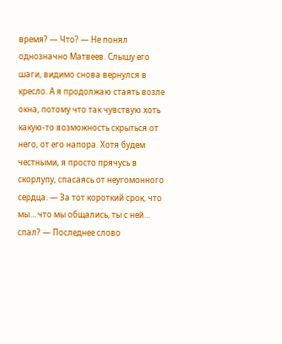время? — Что? — Не понял однозначно Матвеев. Слышу его шаги, видимо снова вернулся в кресло. А я продолжаю стаять возле окна, потому что так чувствую хоть какую-то возможность скрыться от него, от его напора. Хотя будем честными, я просто прячусь в скорлупу, спасаясь от неугомонного сердца. — За тот короткий срок, что мы… что мы общались, ты с ней… спал? — Последнее слово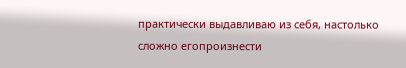практически выдавливаю из себя, настолько сложно егопроизнести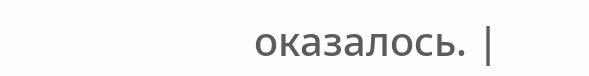оказалось. |